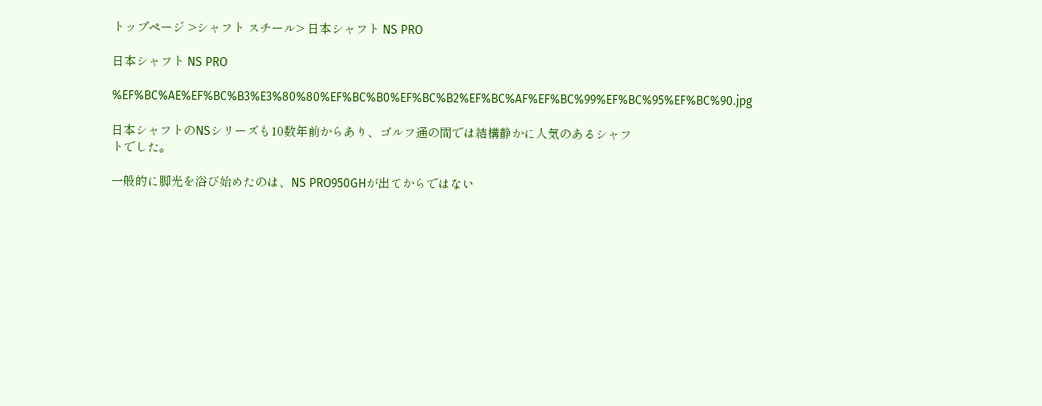トップページ >シャフト スチール> 日本シャフト NS PRO

日本シャフト NS PRO

%EF%BC%AE%EF%BC%B3%E3%80%80%EF%BC%B0%EF%BC%B2%EF%BC%AF%EF%BC%99%EF%BC%95%EF%BC%90.jpg

日本シャフトのNSシリーズも10数年前からあり、ゴルフ通の間では結構静かに人気のあるシャフ
トでした。

一般的に脚光を浴び始めたのは、NS PRO950GHが出てからではない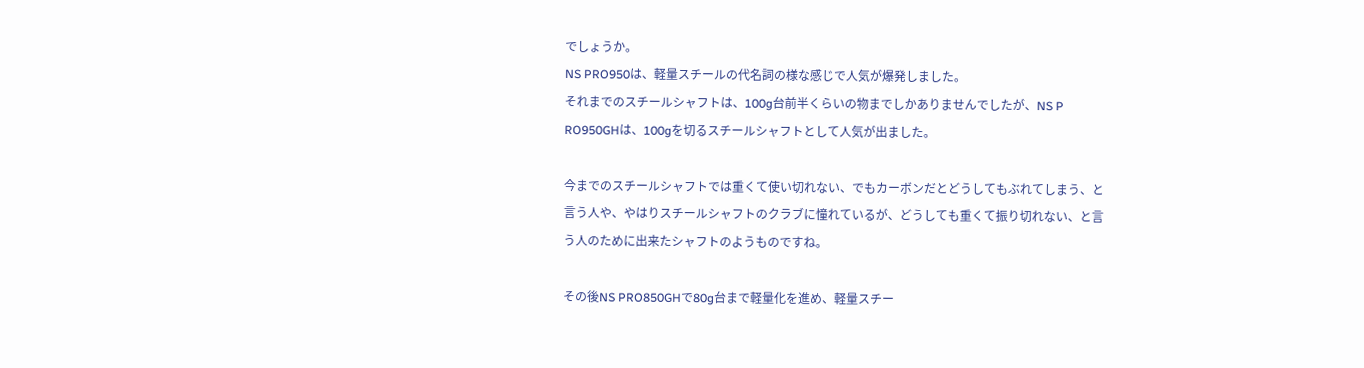でしょうか。
NS PRO950は、軽量スチールの代名詞の様な感じで人気が爆発しました。
それまでのスチールシャフトは、100g台前半くらいの物までしかありませんでしたが、NS P
RO950GHは、100gを切るスチールシャフトとして人気が出ました。

今までのスチールシャフトでは重くて使い切れない、でもカーボンだとどうしてもぶれてしまう、と
言う人や、やはりスチールシャフトのクラブに憧れているが、どうしても重くて振り切れない、と言
う人のために出来たシャフトのようものですね。

その後NS PRO850GHで80g台まで軽量化を進め、軽量スチー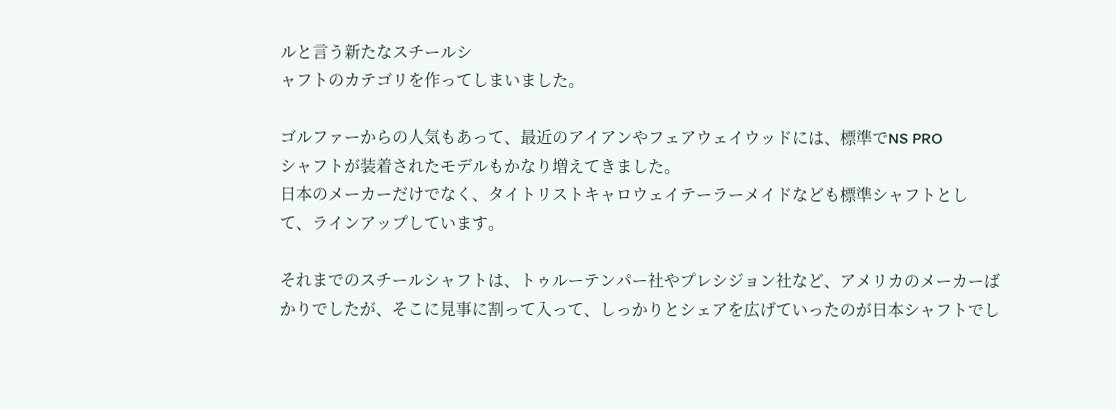ルと言う新たなスチールシ
ャフトのカテゴリを作ってしまいました。

ゴルファーからの人気もあって、最近のアイアンやフェアウェイウッドには、標準でNS PRO
シャフトが装着されたモデルもかなり増えてきました。
日本のメーカーだけでなく、タイトリストキャロウェイテーラーメイドなども標準シャフトとし
て、ラインアップしています。

それまでのスチールシャフトは、トゥルーテンパー社やプレシジョン社など、アメリカのメーカーば
かりでしたが、そこに見事に割って入って、しっかりとシェアを広げていったのが日本シャフトでし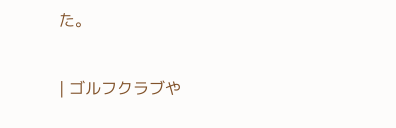た。

| ゴルフクラブや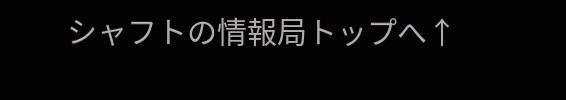シャフトの情報局トップへ↑